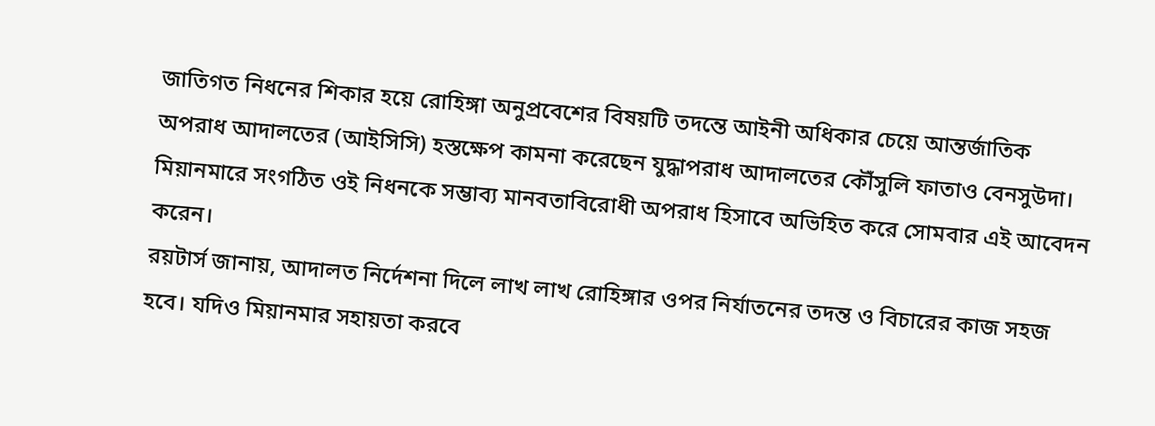জাতিগত নিধনের শিকার হয়ে রোহিঙ্গা অনুপ্রবেশের বিষয়টি তদন্তে আইনী অধিকার চেয়ে আন্তর্জাতিক অপরাধ আদালতের (আইসিসি) হস্তক্ষেপ কামনা করেছেন যুদ্ধাপরাধ আদালতের কৌঁসুলি ফাতাও বেনসুউদা।
মিয়ানমারে সংগঠিত ওই নিধনকে সম্ভাব্য মানবতাবিরোধী অপরাধ হিসাবে অভিহিত করে সোমবার এই আবেদন করেন।
রয়টার্স জানায়, আদালত নির্দেশনা দিলে লাখ লাখ রোহিঙ্গার ওপর নির্যাতনের তদন্ত ও বিচারের কাজ সহজ হবে। যদিও মিয়ানমার সহায়তা করবে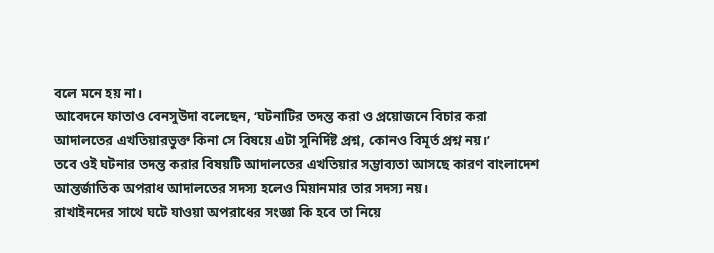বলে মনে হয় না।
আবেদনে ফাতাও বেনসুউদা বলেছেন, ‘ঘটনাটির তদন্ত করা ও প্রয়োজনে বিচার করা আদালতের এখতিয়ারভুক্ত কিনা সে বিষয়ে এটা সুনির্দিষ্ট প্রশ্ন, কোনও বিমূর্ত প্রশ্ন নয়।’
তবে ওই ঘটনার তদন্ত করার বিষয়টি আদালতের এখতিয়ার সম্ভাব্যতা আসছে কারণ বাংলাদেশ আন্তর্জাতিক অপরাধ আদালতের সদস্য হলেও মিয়ানমার তার সদস্য নয়।
রাখাইনদের সাথে ঘটে যাওয়া অপরাধের সংজ্ঞা কি হবে তা নিয়ে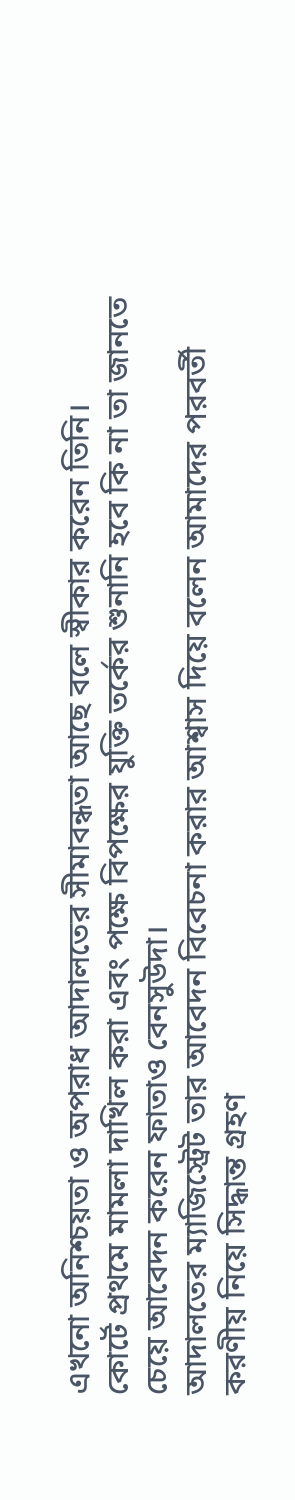এখনো অনিশ্চয়তা ও অপরাধ আদালতের সীমাবন্ধতা আছে বলে স্বীকার করেন তিনি।
কোর্টে প্রথমে মামলা দাখিল করা এবং পক্ষে বিপক্ষের যুক্তি তর্কের শুনানি হবে কি না তা জানতে চেয়ে আবেদন করেন ফাতাও বেনসুউদা।
আদালতের ম্যাজিস্ট্রেট তার আবেদন বিবেচনা করার আশ্বাস দিয়ে বলেন আমাদের পরবর্তী করণীয় নিয়ে সিদ্ধান্ত গ্রহণ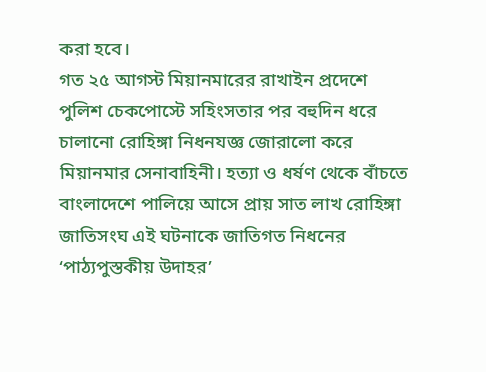করা হবে।
গত ২৫ আগস্ট মিয়ানমারের রাখাইন প্রদেশে পুলিশ চেকপোস্টে সহিংসতার পর বহুদিন ধরে চালানো রোহিঙ্গা নিধনযজ্ঞ জোরালো করে মিয়ানমার সেনাবাহিনী। হত্যা ও ধর্ষণ থেকে বাঁচতে বাংলাদেশে পালিয়ে আসে প্রায় সাত লাখ রোহিঙ্গা জাতিসংঘ এই ঘটনাকে জাতিগত নিধনের ‘পাঠ্যপুস্তকীয় উদাহর’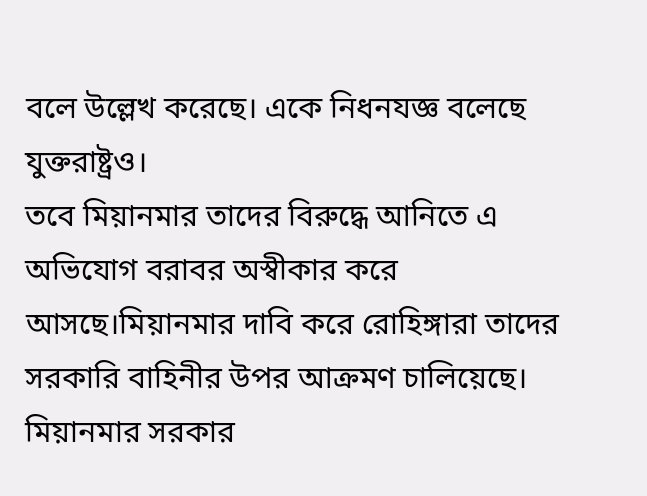বলে উল্লেখ করেছে। একে নিধনযজ্ঞ বলেছে যুক্তরাষ্ট্রও।
তবে মিয়ানমার তাদের বিরুদ্ধে আনিতে এ অভিযোগ বরাবর অস্বীকার করে আসছে।মিয়ানমার দাবি করে রোহিঙ্গারা তাদের সরকারি বাহিনীর উপর আক্রমণ চালিয়েছে। মিয়ানমার সরকার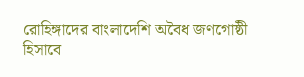রোহিঙ্গাদের বাংলাদেশি অবৈধ জণগোষ্ঠী হিসাবে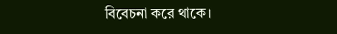বিবেচনা করে থাকে।